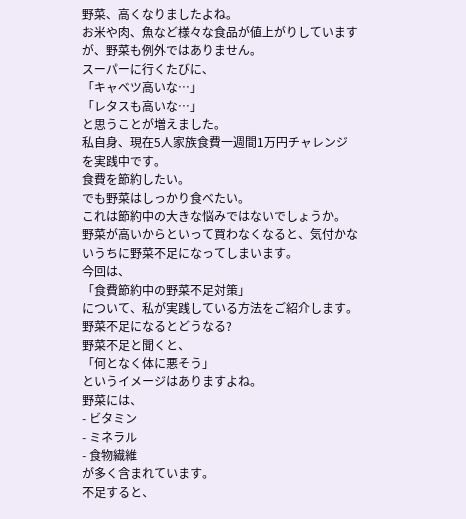野菜、高くなりましたよね。
お米や肉、魚など様々な食品が値上がりしていますが、野菜も例外ではありません。
スーパーに行くたびに、
「キャベツ高いな…」
「レタスも高いな…」
と思うことが増えました。
私自身、現在5人家族食費一週間1万円チャレンジを実践中です。
食費を節約したい。
でも野菜はしっかり食べたい。
これは節約中の大きな悩みではないでしょうか。
野菜が高いからといって買わなくなると、気付かないうちに野菜不足になってしまいます。
今回は、
「食費節約中の野菜不足対策」
について、私が実践している方法をご紹介します。
野菜不足になるとどうなる?
野菜不足と聞くと、
「何となく体に悪そう」
というイメージはありますよね。
野菜には、
- ビタミン
- ミネラル
- 食物繊維
が多く含まれています。
不足すると、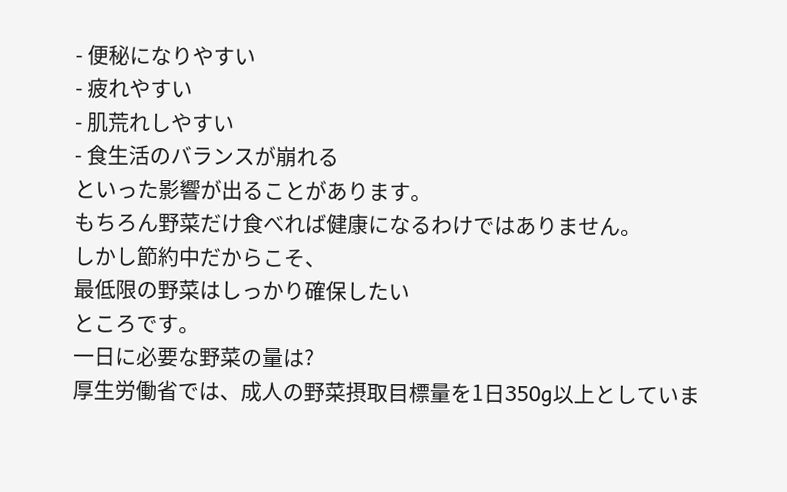- 便秘になりやすい
- 疲れやすい
- 肌荒れしやすい
- 食生活のバランスが崩れる
といった影響が出ることがあります。
もちろん野菜だけ食べれば健康になるわけではありません。
しかし節約中だからこそ、
最低限の野菜はしっかり確保したい
ところです。
一日に必要な野菜の量は?
厚生労働省では、成人の野菜摂取目標量を1日350g以上としていま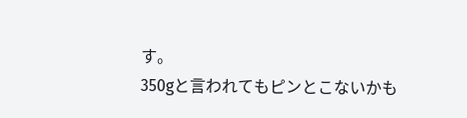す。
350gと言われてもピンとこないかも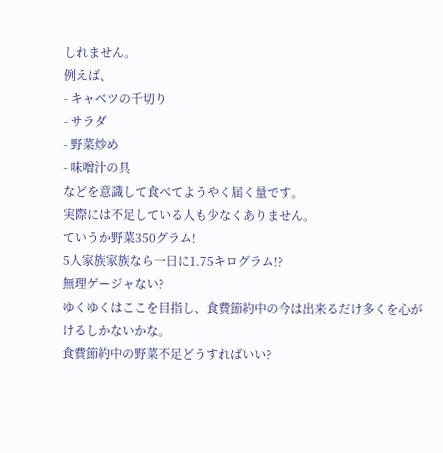しれません。
例えば、
- キャベツの千切り
- サラダ
- 野菜炒め
- 味噌汁の具
などを意識して食べてようやく届く量です。
実際には不足している人も少なくありません。
ていうか野菜350グラム!
5人家族家族なら一日に1.75キログラム!?
無理ゲージャない?
ゆくゆくはここを目指し、食費節約中の今は出来るだけ多くを心がけるしかないかな。
食費節約中の野菜不足どうすればいい?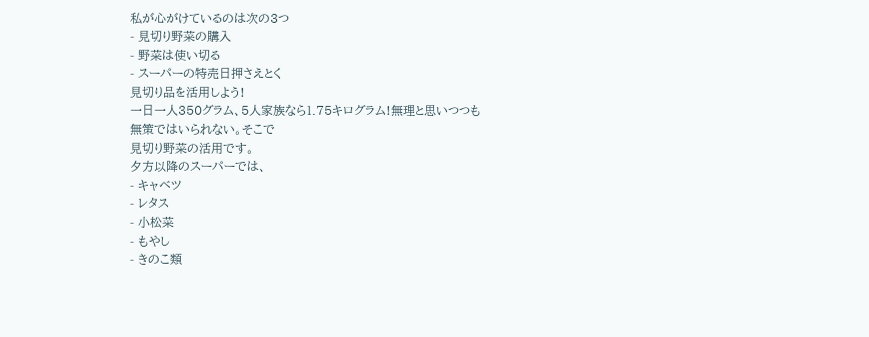私が心がけているのは次の3つ
- 見切り野菜の購入
- 野菜は使い切る
- スーパーの特売日押さえとく
見切り品を活用しよう!
一日一人350グラム、5人家族なら1.75キログラム!無理と思いつつも無策ではいられない。そこで
見切り野菜の活用です。
夕方以降のスーパーでは、
- キャベツ
- レタス
- 小松菜
- もやし
- きのこ類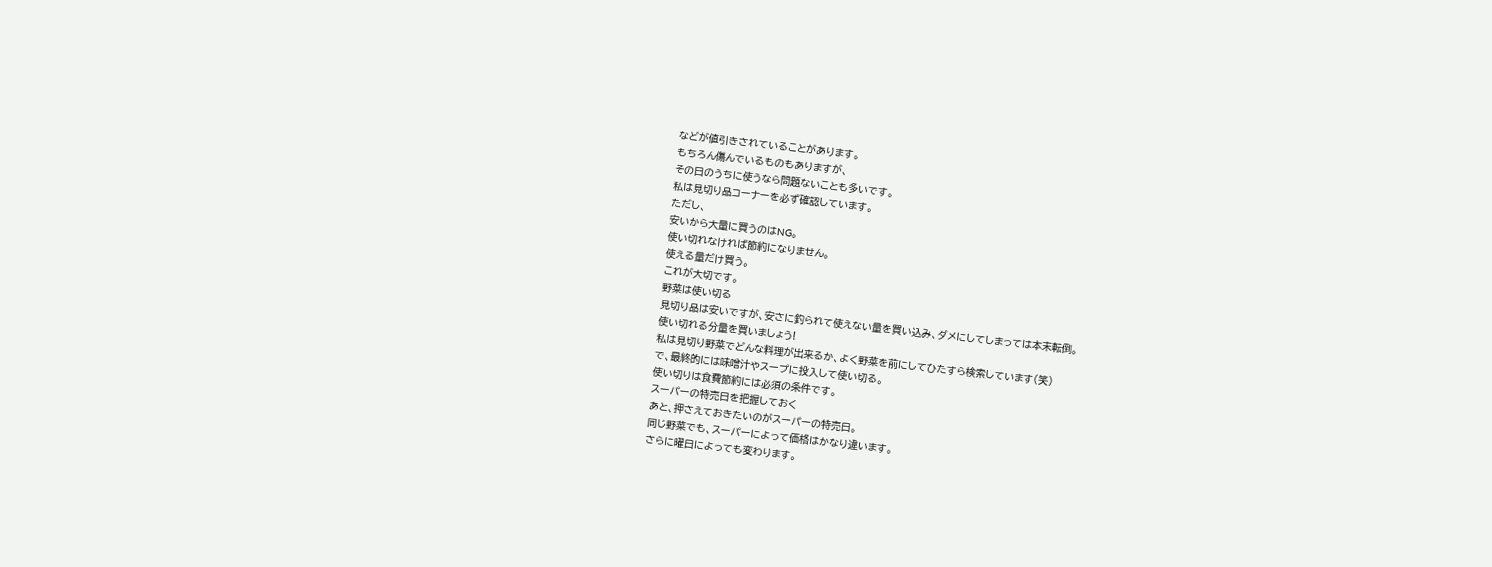などが値引きされていることがあります。
もちろん傷んでいるものもありますが、
その日のうちに使うなら問題ないことも多いです。
私は見切り品コーナーを必ず確認しています。
ただし、
安いから大量に買うのはNG。
使い切れなければ節約になりません。
使える量だけ買う。
これが大切です。
野菜は使い切る
見切り品は安いですが、安さに釣られて使えない量を買い込み、ダメにしてしまっては本末転倒。
使い切れる分量を買いましょう!
私は見切り野菜でどんな料理が出来るか、よく野菜を前にしてひたすら検索しています(笑)
で、最終的には味噌汁やスープに投入して使い切る。
使い切りは食費節約には必須の条件です。
スーパーの特売日を把握しておく
あと、押さえておきたいのがスーパーの特売日。
同じ野菜でも、スーパーによって価格はかなり違います。
さらに曜日によっても変わります。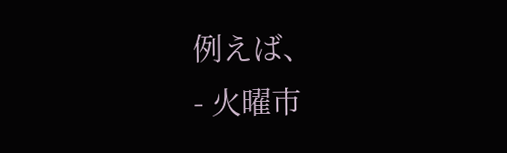例えば、
- 火曜市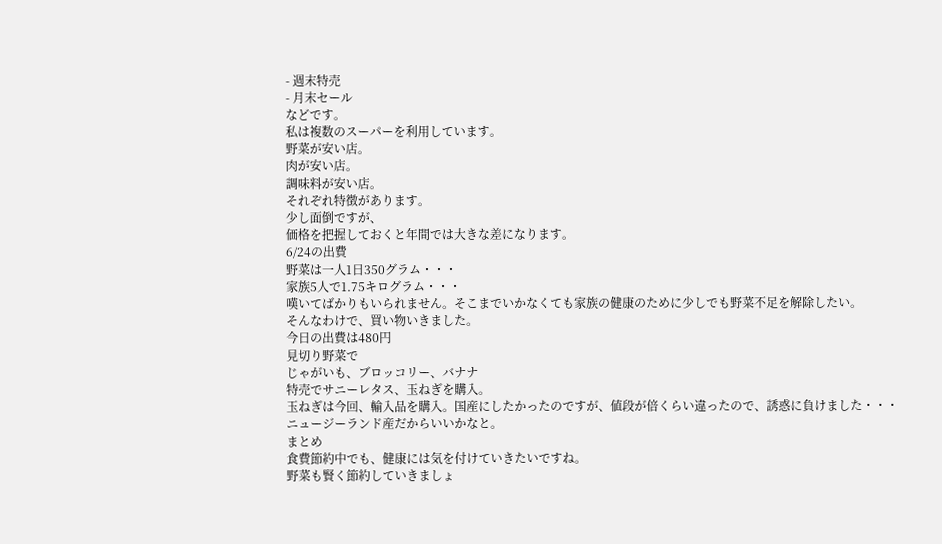- 週末特売
- 月末セール
などです。
私は複数のスーパーを利用しています。
野菜が安い店。
肉が安い店。
調味料が安い店。
それぞれ特徴があります。
少し面倒ですが、
価格を把握しておくと年間では大きな差になります。
6/24の出費
野菜は一人1日350グラム・・・
家族5人で1.75キログラム・・・
嘆いてばかりもいられません。そこまでいかなくても家族の健康のために少しでも野菜不足を解除したい。
そんなわけで、買い物いきました。
今日の出費は480円
見切り野菜で
じゃがいも、ブロッコリー、バナナ
特売でサニーレタス、玉ねぎを購入。
玉ねぎは今回、輸入品を購入。国産にしたかったのですが、値段が倍くらい違ったので、誘惑に負けました・・・
ニュージーランド産だからいいかなと。
まとめ
食費節約中でも、健康には気を付けていきたいですね。
野菜も賢く節約していきましょ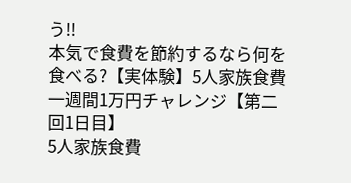う!!
本気で食費を節約するなら何を食べる?【実体験】5人家族食費一週間1万円チャレンジ【第二回1日目】
5人家族食費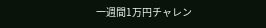一週間1万円チャレン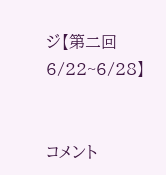ジ【第二回6/22~6/28】


コメント